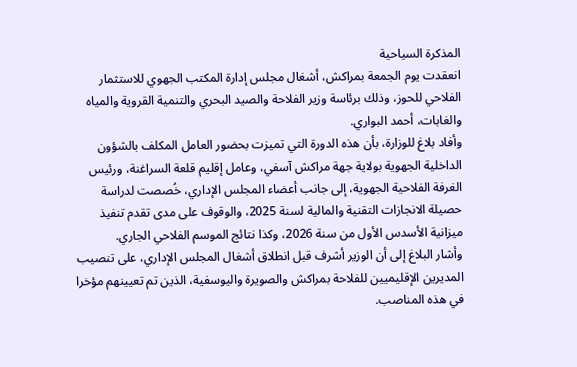المذكرة السياحية
انعقدت يوم الجمعة بمراكش، أشغال مجلس إدارة المكتب الجهوي للاستثمار الفلاحي للحوز، وذلك برئاسة وزير الفلاحة والصيد البحري والتنمية القروية والمياه والغابات، أحمد البواري.
وأفاد بلاغ للوزارة، بأن هذه الدورة التي تميزت بحضور العامل المكلف بالشؤون الداخلية الجهوية بولاية جهة مراكش آسفي، وعامل إقليم قلعة السراغنة، ورئيس الغرفة الفلاحية الجهوية، إلى جانب أعضاء المجلس الإداري، خُصصت لدراسة حصيلة الانجازات التقنية والمالية لسنة 2025، والوقوف على مدى تقدم تنفيذ ميزانية الأسدس الأول من سنة 2026، وكذا نتائج الموسم الفلاحي الجاري.
وأشار البلاغ إلى أن الوزير أشرف قبل انطلاق أشغال المجلس الإداري، على تنصيب المديرين الإقليميين للفلاحة بمراكش والصويرة واليوسفية، الذين تم تعيينهم مؤخرا في هذه المناصب.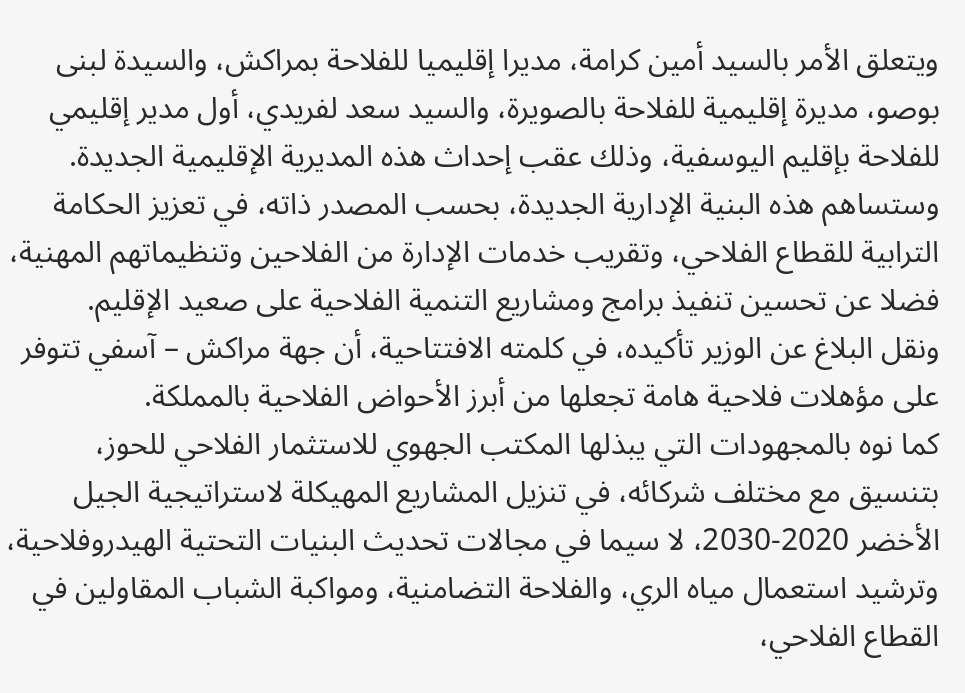ويتعلق الأمر بالسيد أمين كرامة، مديرا إقليميا للفلاحة بمراكش، والسيدة لبنى بوصو، مديرة إقليمية للفلاحة بالصويرة، والسيد سعد لفريدي، أول مدير إقليمي للفلاحة بإقليم اليوسفية، وذلك عقب إحداث هذه المديرية الإقليمية الجديدة.
وستساهم هذه البنية الإدارية الجديدة، بحسب المصدر ذاته، في تعزيز الحكامة الترابية للقطاع الفلاحي، وتقريب خدمات الإدارة من الفلاحين وتنظيماتهم المهنية، فضلا عن تحسين تنفيذ برامج ومشاريع التنمية الفلاحية على صعيد الإقليم.
ونقل البلاغ عن الوزير تأكيده، في كلمته الافتتاحية، أن جهة مراكش – آسفي تتوفر على مؤهلات فلاحية هامة تجعلها من أبرز الأحواض الفلاحية بالمملكة.
كما نوه بالمجهودات التي يبذلها المكتب الجهوي للاستثمار الفلاحي للحوز، بتنسيق مع مختلف شركائه، في تنزيل المشاريع المهيكلة لاستراتيجية الجيل الأخضر 2020-2030، لا سيما في مجالات تحديث البنيات التحتية الهيدروفلاحية، وترشيد استعمال مياه الري، والفلاحة التضامنية، ومواكبة الشباب المقاولين في القطاع الفلاحي،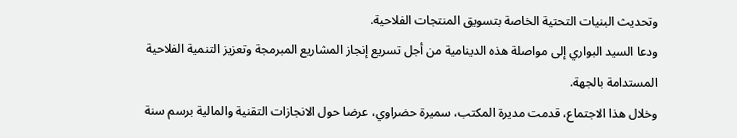وتحديث البنيات التحتية الخاصة بتسويق المنتجات الفلاحية.
ودعا السيد البواري إلى مواصلة هذه الدينامية من أجل تسريع إنجاز المشاريع المبرمجة وتعزيز التنمية الفلاحية المستدامة بالجهة.
وخلال هذا الاجتماع، قدمت مديرة المكتب، سميرة حضراوي، عرضا حول الانجازات التقنية والمالية برسم سنة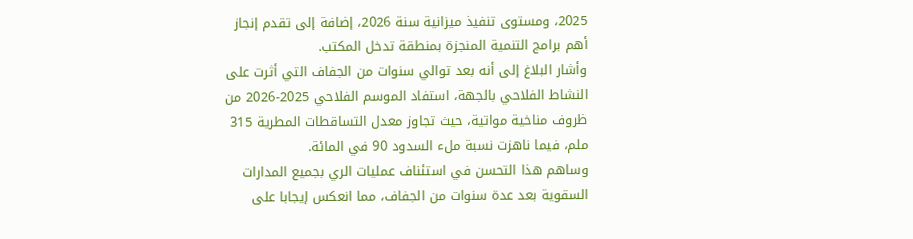2025، ومستوى تنفيذ ميزانية سنة 2026، إضافة إلى تقدم إنجاز أهم برامج التنمية المنجزة بمنطقة تدخل المكتب.
وأشار البلاغ إلى أنه بعد توالي سنوات من الجفاف التي أثرت على النشاط الفلاحي بالجهة، استفاد الموسم الفلاحي 2025-2026 من ظروف مناخية مواتية، حيث تجاوز معدل التساقطات المطرية 315 ملم، فيما ناهزت نسبة ملء السدود 90 في المائة.
وساهم هذا التحسن في استئناف عمليات الري بجميع المدارات السقوية بعد عدة سنوات من الجفاف، مما انعكس إيجابا على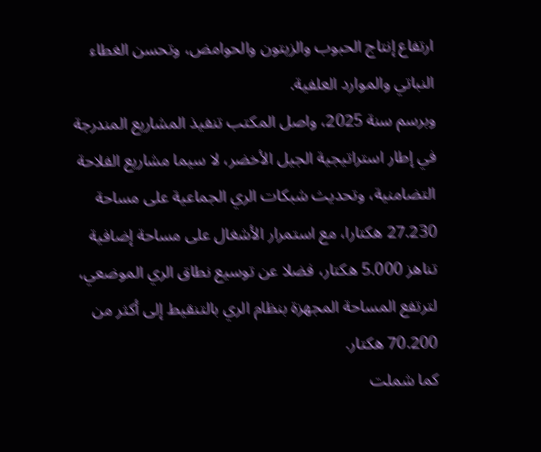ارتفاع إنتاج الحبوب والزيتون والحوامض، وتحسن الغطاء النباتي والموارد العلفية.
وبرسم سنة 2025، واصل المكتب تنفيذ المشاريع المندرجة في إطار استراتيجية الجيل الأخضر، لا سيما مشاريع الفلاحة التضامنية، وتحديث شبكات الري الجماعية على مساحة 27.230 هكتارا، مع استمرار الأشغال على مساحة إضافية تناهز 5.000 هكتار، فضلا عن توسيع نطاق الري الموضعي، لترتفع المساحة المجهزة بنظام الري بالتنقيط إلى أكثر من 70.200 هكتار.
كما شملت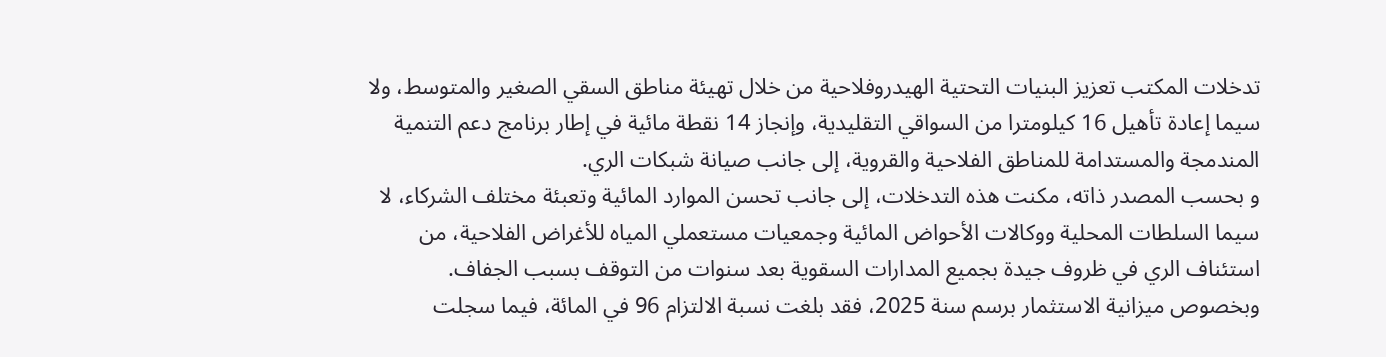تدخلات المكتب تعزيز البنيات التحتية الهيدروفلاحية من خلال تهيئة مناطق السقي الصغير والمتوسط، ولا سيما إعادة تأهيل 16 كيلومترا من السواقي التقليدية، وإنجاز 14 نقطة مائية في إطار برنامج دعم التنمية المندمجة والمستدامة للمناطق الفلاحية والقروية، إلى جانب صيانة شبكات الري.
و بحسب المصدر ذاته، مكنت هذه التدخلات، إلى جانب تحسن الموارد المائية وتعبئة مختلف الشركاء، لا سيما السلطات المحلية ووكالات الأحواض المائية وجمعيات مستعملي المياه للأغراض الفلاحية، من استئناف الري في ظروف جيدة بجميع المدارات السقوية بعد سنوات من التوقف بسبب الجفاف.
وبخصوص ميزانية الاستثمار برسم سنة 2025، فقد بلغت نسبة الالتزام 96 في المائة، فيما سجلت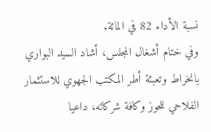نسبة الأداء 82 في المائة.
وفي ختام أشغال المجلس، أشاد السيد البواري بانخراط وتعبئة أطر المكتب الجهوي للاستثمار الفلاحي للحوز وكافة شركائه، داعيا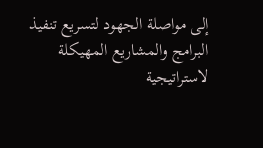إلى مواصلة الجهود لتسريع تنفيذ البرامج والمشاريع المهيكلة لاستراتيجية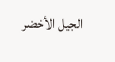الجيل الأخضر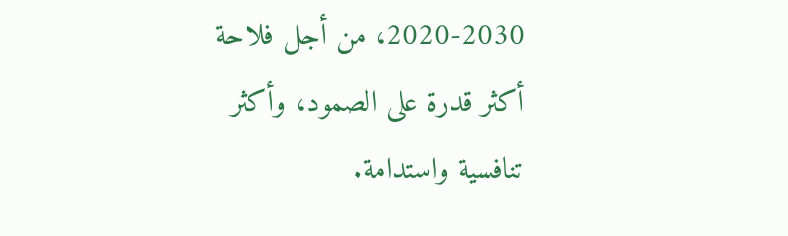2020-2030، من أجل فلاحة أكثر قدرة على الصمود، وأكثر تنافسية واستدامة.